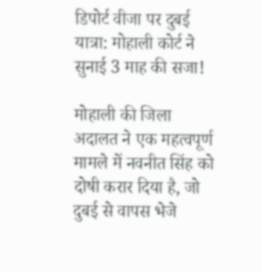डिपोर्ट वीजा पर दुबई यात्रा: मोहाली कोर्ट ने सुनाई 3 माह की सजा!

मोहाली की जिला अदालत ने एक महत्वपूर्ण मामले में नवनीत सिंह को दोषी करार दिया है, जो दुबई से वापस भेजे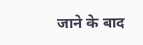जाने के बाद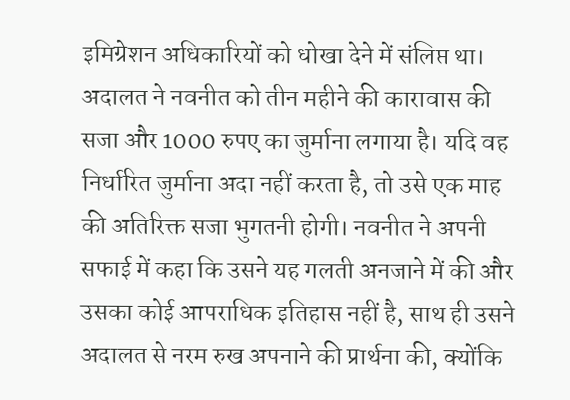इमिग्रेशन अधिकारियों को धोखा देने में संलिप्त था। अदालत ने नवनीत को तीन महीने की कारावास की सजा और 1000 रुपए का जुर्माना लगाया है। यदि वह निर्धारित जुर्माना अदा नहीं करता है, तो उसे एक माह की अतिरिक्त सजा भुगतनी होगी। नवनीत ने अपनी सफाई में कहा कि उसने यह गलती अनजाने में की और उसका कोई आपराधिक इतिहास नहीं है, साथ ही उसने अदालत से नरम रुख अपनाने की प्रार्थना की, क्योंकि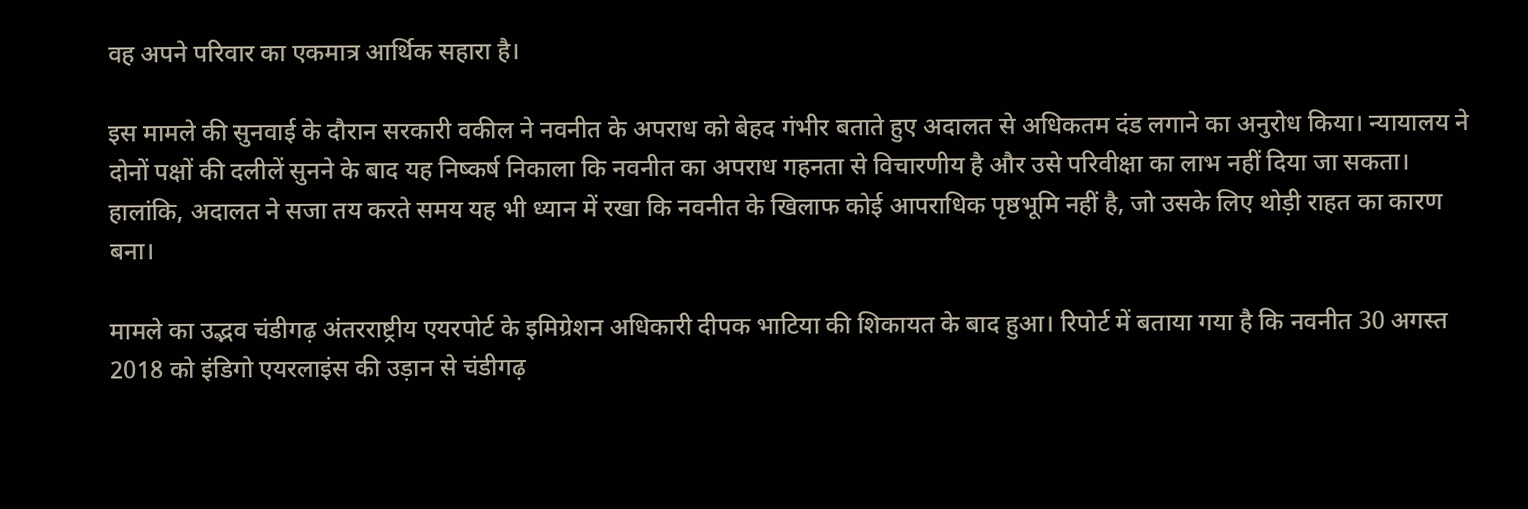वह अपने परिवार का एकमात्र आर्थिक सहारा है।

इस मामले की सुनवाई के दौरान सरकारी वकील ने नवनीत के अपराध को बेहद गंभीर बताते हुए अदालत से अधिकतम दंड लगाने का अनुरोध किया। न्यायालय ने दोनों पक्षों की दलीलें सुनने के बाद यह निष्कर्ष निकाला कि नवनीत का अपराध गहनता से विचारणीय है और उसे परिवीक्षा का लाभ नहीं दिया जा सकता। हालांकि, अदालत ने सजा तय करते समय यह भी ध्यान में रखा कि नवनीत के खिलाफ कोई आपराधिक पृष्ठभूमि नहीं है, जो उसके लिए थोड़ी राहत का कारण बना।

मामले का उद्भव चंडीगढ़ अंतरराष्ट्रीय एयरपोर्ट के इमिग्रेशन अधिकारी दीपक भाटिया की शिकायत के बाद हुआ। रिपोर्ट में बताया गया है कि नवनीत 30 अगस्त 2018 को इंडिगो एयरलाइंस की उड़ान से चंडीगढ़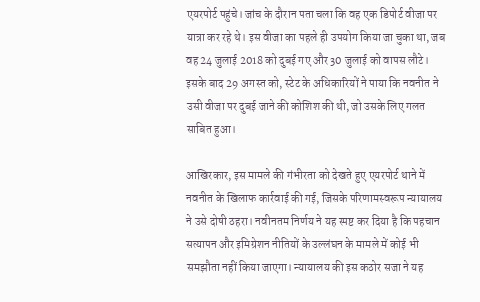एयरपोर्ट पहुंचे। जांच के दौरान पता चला कि वह एक डिपोर्ट वीजा पर यात्रा कर रहे थे। इस वीजा का पहले ही उपयोग किया जा चुका था, जब वह 24 जुलाई 2018 को दुबई गए और 30 जुलाई को वापस लौटे। इसके बाद 29 अगस्त को, स्टेट के अधिकारियों ने पाया कि नवनीत ने उसी वीजा पर दुबई जाने की कोशिश की थी, जो उसके लिए गलत साबित हुआ।

आखिरकार, इस मामले की गंभीरता को देखते हुए एयरपोर्ट थाने में नवनीत के खिलाफ कार्रवाई की गई, जिसके परिणामस्वरूप न्यायालय ने उसे दोषी ठहरा। नवीनतम निर्णय ने यह स्पष्ट कर दिया है कि पहचान सत्यापन और इमिग्रेशन नीतियों के उल्लंघन के मामले में कोई भी समझौता नहीं किया जाएगा। न्यायालय की इस कठोर सजा ने यह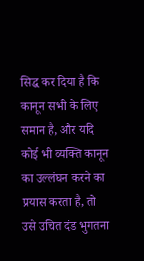सिद्ध कर दिया है कि कानून सभी के लिए समान है, और यदि कोई भी व्यक्ति कानून का उल्लंघन करने का प्रयास करता है, तो उसे उचित दंड भुगतना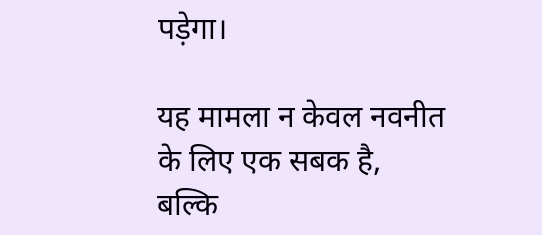पड़ेगा।

यह मामला न केवल नवनीत के लिए एक सबक है, बल्कि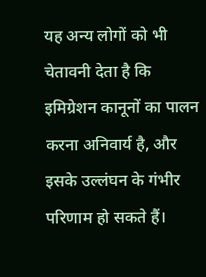यह अन्य लोगों को भी चेतावनी देता है कि इमिग्रेशन कानूनों का पालन करना अनिवार्य है, और इसके उल्लंघन के गंभीर परिणाम हो सकते हैं।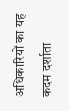अधिकारियों का यह कदम दर्शाता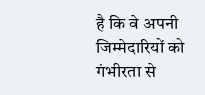है कि वे अपनी जिम्‍मेदारियों को गंभीरता से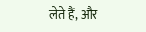लेते हैं, और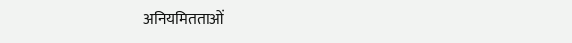अनियमितताओं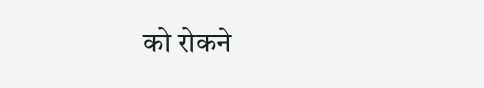को रोकने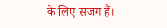के लिए सजग हैं।